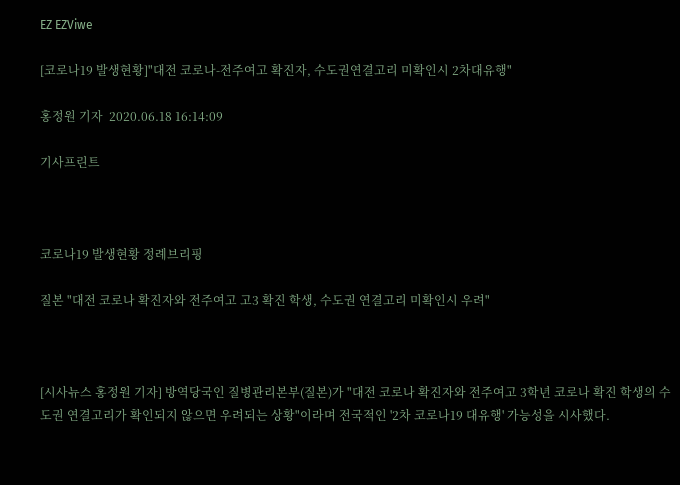EZ EZViwe

[코로나19 발생현황]"대전 코로나-전주여고 확진자, 수도권연결고리 미확인시 2차대유행"

홍정원 기자  2020.06.18 16:14:09

기사프린트



코로나19 발생현황 정례브리핑

질본 "대전 코로나 확진자와 전주여고 고3 확진 학생, 수도권 연결고리 미확인시 우려"



[시사뉴스 홍정원 기자] 방역당국인 질병관리본부(질본)가 "대전 코로나 확진자와 전주여고 3학년 코로나 확진 학생의 수도권 연결고리가 확인되지 않으면 우려되는 상황"이라며 전국적인 '2차 코로나19 대유행' 가능성을 시사했다.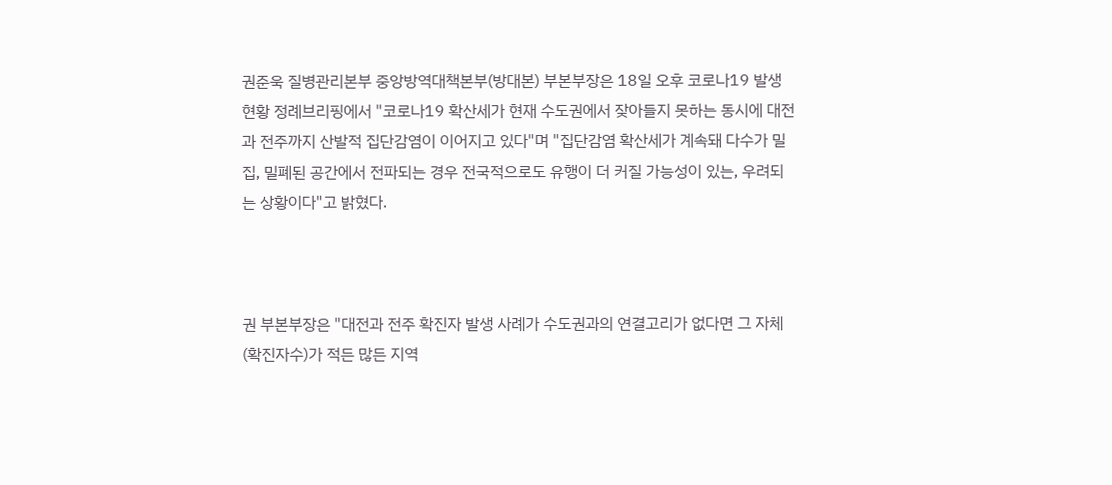권준욱 질병관리본부 중앙방역대책본부(방대본) 부본부장은 18일 오후 코로나19 발생현황 정례브리핑에서 "코로나19 확산세가 현재 수도권에서 잦아들지 못하는 동시에 대전과 전주까지 산발적 집단감염이 이어지고 있다"며 "집단감염 확산세가 계속돼 다수가 밀집, 밀폐된 공간에서 전파되는 경우 전국적으로도 유행이 더 커질 가능성이 있는, 우려되는 상황이다"고 밝혔다.



권 부본부장은 "대전과 전주 확진자 발생 사례가 수도권과의 연결고리가 없다면 그 자체(확진자수)가 적든 많든 지역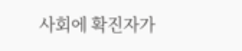사회에 확진자가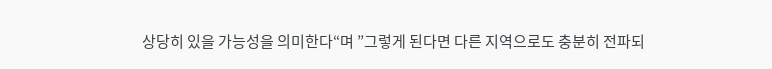상당히 있을 가능성을 의미한다“며 ”그렇게 된다면 다른 지역으로도 충분히 전파되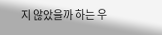지 않았을까 하는 우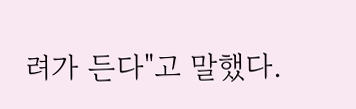려가 든다"고 말했다.